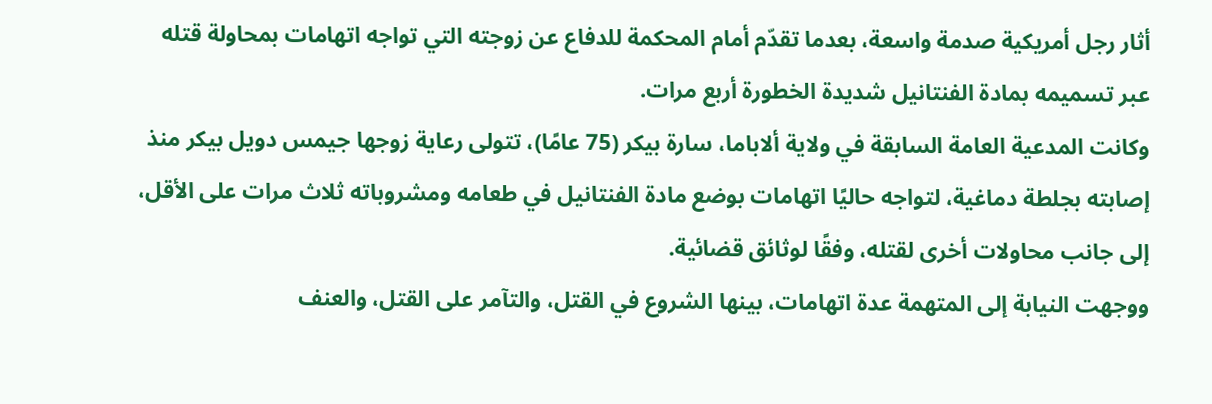أثار رجل أمريكية صدمة واسعة، بعدما تقدّم أمام المحكمة للدفاع عن زوجته التي تواجه اتهامات بمحاولة قتله عبر تسميمه بمادة الفنتانيل شديدة الخطورة أربع مرات.
وكانت المدعية العامة السابقة في ولاية ألاباما، سارة بيكر (75 عامًا)، تتولى رعاية زوجها جيمس دويل بيكر منذ إصابته بجلطة دماغية، لتواجه حاليًا اتهامات بوضع مادة الفنتانيل في طعامه ومشروباته ثلاث مرات على الأقل، إلى جانب محاولات أخرى لقتله، وفقًا لوثائق قضائية.
ووجهت النيابة إلى المتهمة عدة اتهامات، بينها الشروع في القتل، والتآمر على القتل، والعنف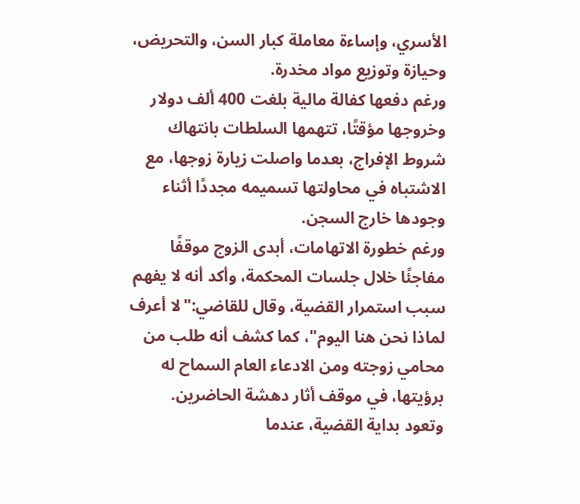الأسري، وإساءة معاملة كبار السن، والتحريض، وحيازة وتوزيع مواد مخدرة.
ورغم دفعها كفالة مالية بلغت 400 ألف دولار وخروجها مؤقتًا، تتهمها السلطات بانتهاك شروط الإفراج، بعدما واصلت زيارة زوجها، مع الاشتباه في محاولتها تسميمه مجددًا أثناء وجودها خارج السجن.
ورغم خطورة الاتهامات، أبدى الزوج موقفًا مفاجئًا خلال جلسات المحكمة، وأكد أنه لا يفهم سبب استمرار القضية، وقال للقاضي:"لا أعرف لماذا نحن هنا اليوم"، كما كشف أنه طلب من محامي زوجته ومن الادعاء العام السماح له برؤيتها، في موقف أثار دهشة الحاضرين.
وتعود بداية القضية، عندما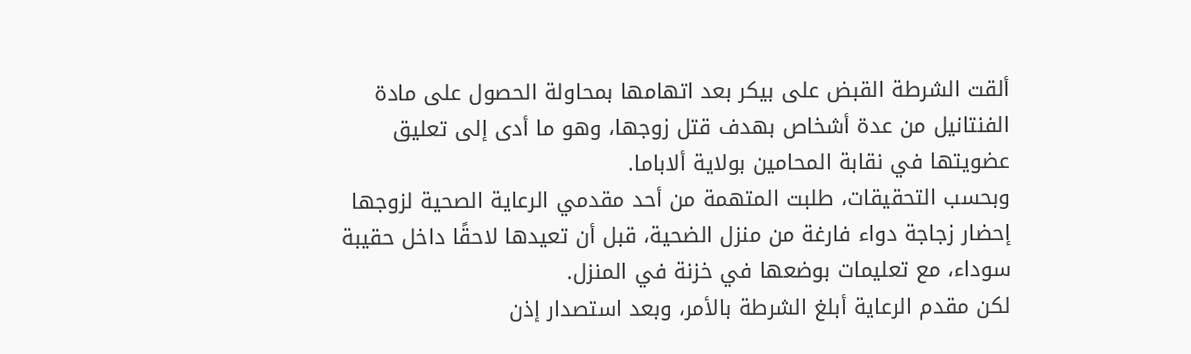ألقت الشرطة القبض على بيكر بعد اتهامها بمحاولة الحصول على مادة الفنتانيل من عدة أشخاص بهدف قتل زوجها، وهو ما أدى إلى تعليق عضويتها في نقابة المحامين بولاية ألاباما.
وبحسب التحقيقات، طلبت المتهمة من أحد مقدمي الرعاية الصحية لزوجها إحضار زجاجة دواء فارغة من منزل الضحية، قبل أن تعيدها لاحقًا داخل حقيبة سوداء، مع تعليمات بوضعها في خزنة في المنزل.
لكن مقدم الرعاية أبلغ الشرطة بالأمر، وبعد استصدار إذن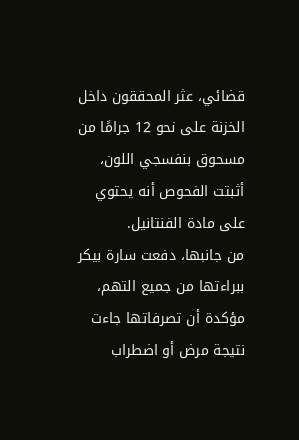قضائي، عثر المحققون داخل الخزنة على نحو 12 جرامًا من مسحوق بنفسجي اللون، أثبتت الفحوص أنه يحتوي على مادة الفنتانيل.
من جانبها، دفعت سارة بيكر ببراءتها من جميع التهم، مؤكدة أن تصرفاتها جاءت نتيجة مرض أو اضطراب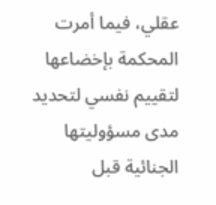عقلي، فيما أمرت المحكمة بإخضاعها لتقييم نفسي لتحديد مدى مسؤوليتها الجنائية قبل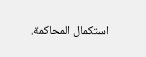استكمال المحاكمة.